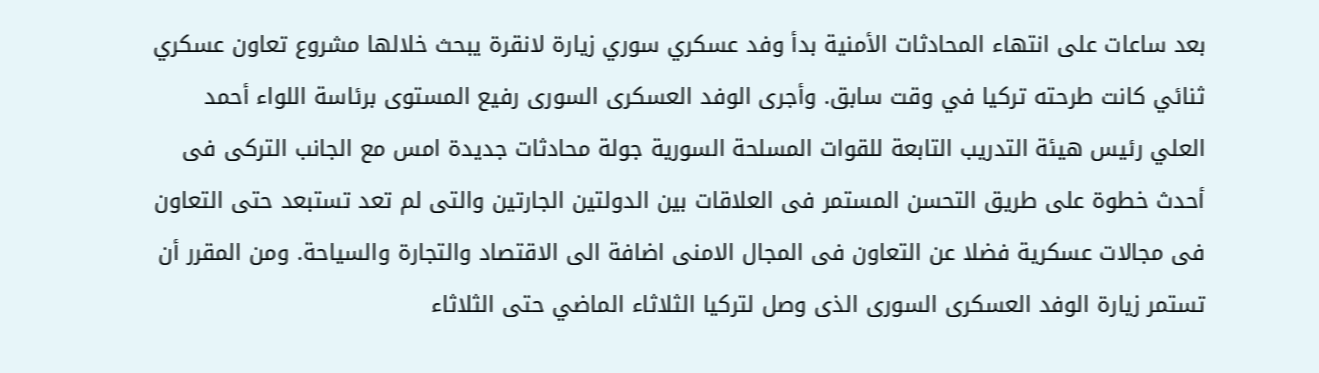بعد ساعات على انتهاء المحادثات الأمنية بدأ وفد عسكري سوري زيارة لانقرة يبحث خلالها مشروع تعاون عسكري ثنائي كانت طرحته تركيا في وقت سابق. وأجرى الوفد العسكرى السورى رفيع المستوى برئاسة اللواء أحمد العلي رئيس هيئة التدريب التابعة للقوات المسلحة السورية جولة محادثات جديدة امس مع الجانب التركى فى أحدث خطوة على طريق التحسن المستمر فى العلاقات بين الدولتين الجارتين والتى لم تعد تستبعد حتى التعاون فى مجالات عسكرية فضلا عن التعاون فى المجال الامنى اضافة الى الاقتصاد والتجارة والسياحة. ومن المقرر أن تستمر زيارة الوفد العسكرى السورى الذى وصل لتركيا الثلاثاء الماضي حتى الثلاثاء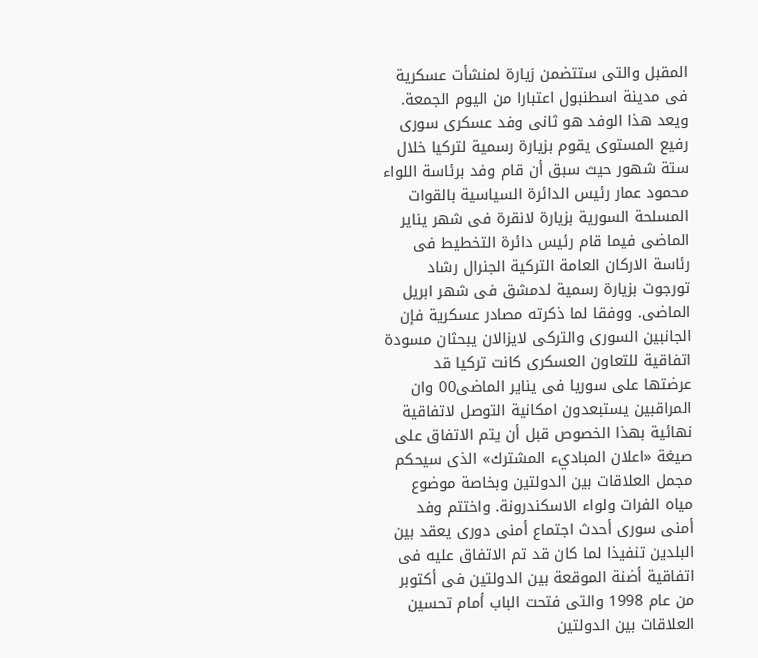المقبل والتى ستتضمن زيارة لمنشأت عسكرية فى مدينة اسطنبول اعتبارا من اليوم الجمعة. ويعد هذا الوفد هو ثانى وفد عسكرى سورى رفيع المستوى يقوم بزيارة رسمية لتركيا خلال ستة شهور حيث سبق أن قام وفد برئاسة اللواء محمود عمار رئيس الدائرة السياسية بالقوات المسلحة السورية بزيارة لانقرة فى شهر يناير الماضى فيما قام رئيس دائرة التخطيط فى رئاسة الاركان العامة التركية الجنرال رشاد تورجوت بزيارة رسمية لدمشق فى شهر ابريل الماضى. ووفقا لما ذكرته مصادر عسكرية فإن الجانبين السورى والتركى لايزالان يبحثان مسودة اتفاقية للتعاون العسكرى كانت تركيا قد عرضتها على سوريا فى يناير الماضى00 وان المراقبين يستبعدون امكانية التوصل لاتفاقية نهائية بهذا الخصوص قبل أن يتم الاتفاق على صيغة «اعلان المباديء المشترك» الذى سيحكم مجمل العلاقات بين الدولتين وبخاصة موضوع مياه الفرات ولواء الاسكندرونة. واختتم وفد أمنى سورى أحدث اجتماع أمنى دورى يعقد بين البلدين تنفيذا لما كان قد تم الاتفاق عليه فى اتفاقية أضنة الموقعة بين الدولتين فى أكتوبر من عام 1998 والتى فتحت الباب أمام تحسين العلاقات بين الدولتين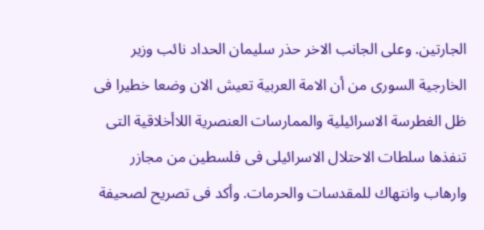الجارتين. وعلى الجانب الاخر حذر سليمان الحداد نائب وزير الخارجية السورى من أن الامة العربية تعيش الان وضعا خطيرا فى ظل الغطرسة الاسرائيلية والممارسات العنصرية اللاأخلاقية التى تنفذها سلطات الاحتلال الاسرائيلى فى فلسطين من مجازر وارهاب وانتهاك للمقدسات والحرمات. وأكد فى تصريح لصحيفة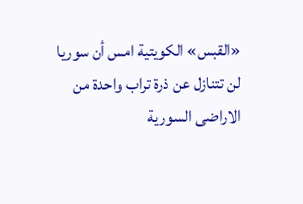«القبس» الكويتية امس أن سوريا لن تتنازل عن ذرة تراب واحدة من الاراضى السورية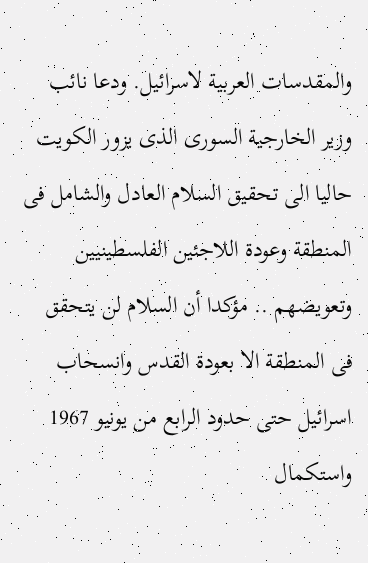والمقدسات العربية لاسرائيل. ودعا نائب وزير الخارجية السورى الذى يزور الكويت حاليا الى تحقيق السلام العادل والشامل فى المنطقة وعودة اللاجئين الفلسطينيين وتعويضهم .. مؤكدا أن السلام لن يتحقق فى المنطقة الا بعودة القدس وانسحاب اسرائيل حتى حدود الرابع من يونيو 1967 واستكمال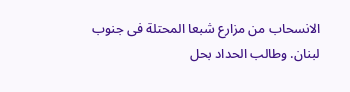الانسحاب من مزارع شبعا المحتلة فى جنوب لبنان. وطالب الحداد بحل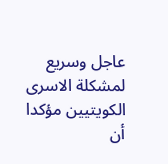عاجل وسريع لمشكلة الاسرى الكويتيين مؤكدا أن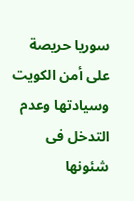سوريا حريصة على أمن الكويت وسيادتها وعدم التدخل فى شئونها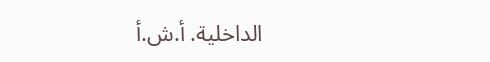الداخلية. أ.ش.أ